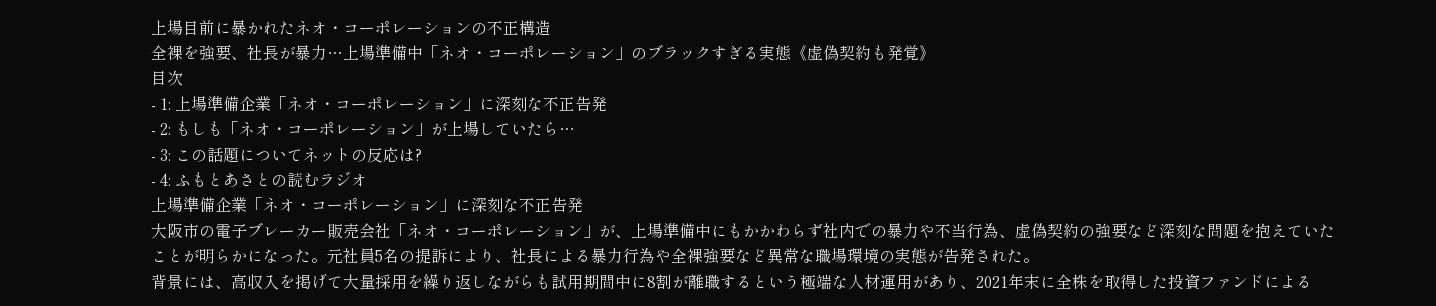上場目前に暴かれたネオ・コーポレーションの不正構造
全裸を強要、社長が暴力…上場準備中「ネオ・コーポレーション」のブラックすぎる実態《虚偽契約も発覚》
目次
- 1: 上場準備企業「ネオ・コーポレーション」に深刻な不正告発
- 2: もしも「ネオ・コーポレーション」が上場していたら…
- 3: この話題についてネットの反応は?
- 4: ふもとあさとの読むラジオ
上場準備企業「ネオ・コーポレーション」に深刻な不正告発
大阪市の電子ブレーカー販売会社「ネオ・コーポレーション」が、上場準備中にもかかわらず社内での暴力や不当行為、虚偽契約の強要など深刻な問題を抱えていたことが明らかになった。元社員5名の提訴により、社長による暴力行為や全裸強要など異常な職場環境の実態が告発された。
背景には、高収入を掲げて大量採用を繰り返しながらも試用期間中に8割が離職するという極端な人材運用があり、2021年末に全株を取得した投資ファンドによる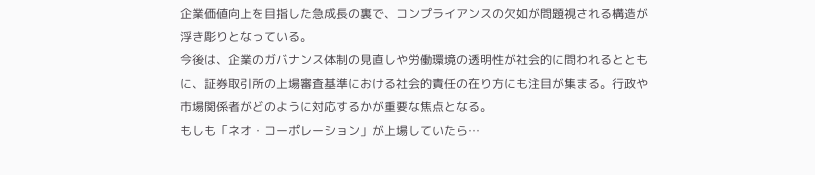企業価値向上を目指した急成長の裏で、コンプライアンスの欠如が問題視される構造が浮き彫りとなっている。
今後は、企業のガバナンス体制の見直しや労働環境の透明性が社会的に問われるとともに、証券取引所の上場審査基準における社会的責任の在り方にも注目が集まる。行政や市場関係者がどのように対応するかが重要な焦点となる。
もしも「ネオ・コーポレーション」が上場していたら…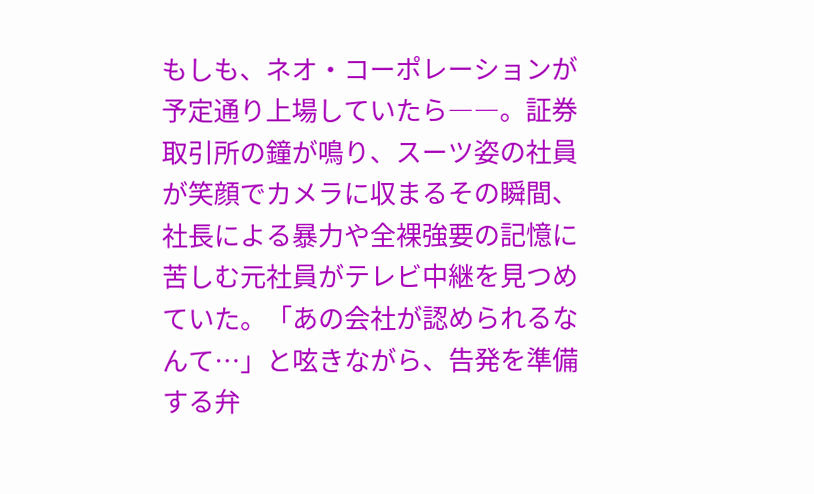もしも、ネオ・コーポレーションが予定通り上場していたら――。証券取引所の鐘が鳴り、スーツ姿の社員が笑顔でカメラに収まるその瞬間、社長による暴力や全裸強要の記憶に苦しむ元社員がテレビ中継を見つめていた。「あの会社が認められるなんて…」と呟きながら、告発を準備する弁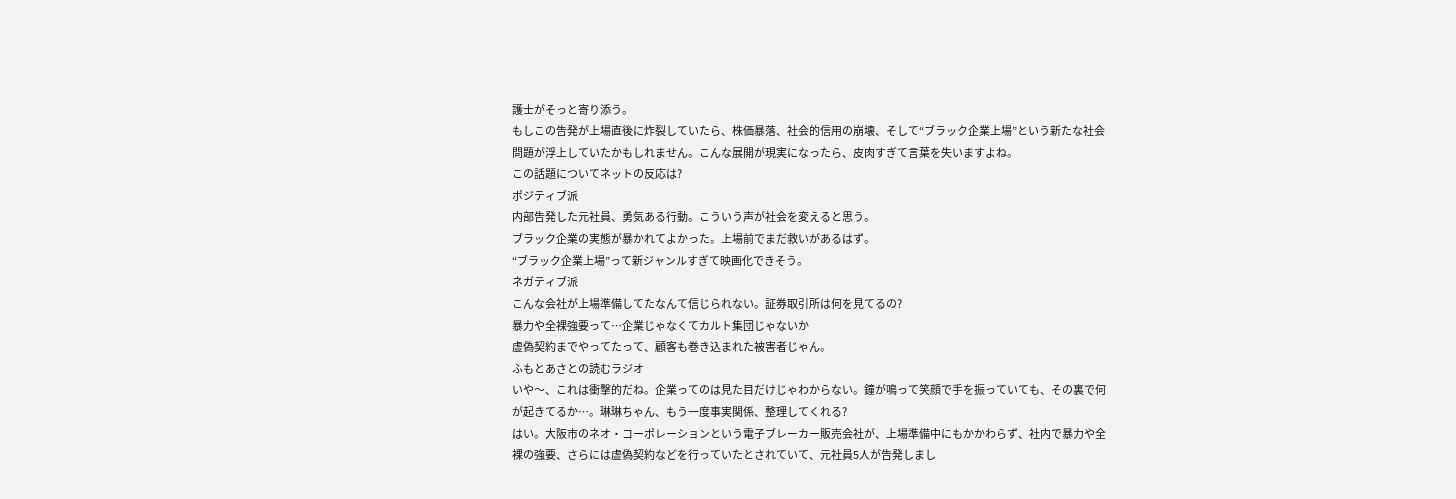護士がそっと寄り添う。
もしこの告発が上場直後に炸裂していたら、株価暴落、社会的信用の崩壊、そして“ブラック企業上場”という新たな社会問題が浮上していたかもしれません。こんな展開が現実になったら、皮肉すぎて言葉を失いますよね。
この話題についてネットの反応は?
ポジティブ派
内部告発した元社員、勇気ある行動。こういう声が社会を変えると思う。
ブラック企業の実態が暴かれてよかった。上場前でまだ救いがあるはず。
“ブラック企業上場”って新ジャンルすぎて映画化できそう。
ネガティブ派
こんな会社が上場準備してたなんて信じられない。証券取引所は何を見てるの?
暴力や全裸強要って…企業じゃなくてカルト集団じゃないか
虚偽契約までやってたって、顧客も巻き込まれた被害者じゃん。
ふもとあさとの読むラジオ
いや〜、これは衝撃的だね。企業ってのは見た目だけじゃわからない。鐘が鳴って笑顔で手を振っていても、その裏で何が起きてるか…。琳琳ちゃん、もう一度事実関係、整理してくれる?
はい。大阪市のネオ・コーポレーションという電子ブレーカー販売会社が、上場準備中にもかかわらず、社内で暴力や全裸の強要、さらには虚偽契約などを行っていたとされていて、元社員5人が告発しまし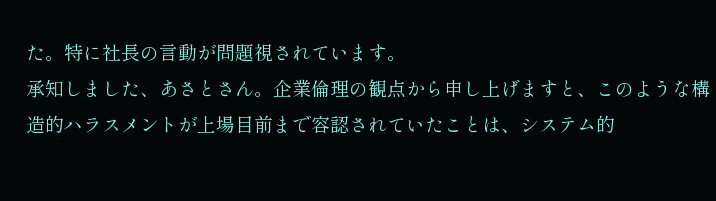た。特に社長の言動が問題視されています。
承知しました、あさとさん。企業倫理の観点から申し上げますと、このような構造的ハラスメントが上場目前まで容認されていたことは、システム的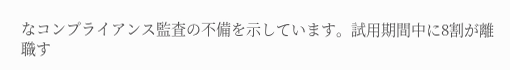なコンプライアンス監査の不備を示しています。試用期間中に8割が離職す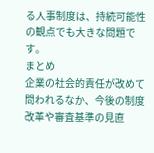る人事制度は、持続可能性の観点でも大きな問題です。
まとめ
企業の社会的責任が改めて問われるなか、今後の制度改革や審査基準の見直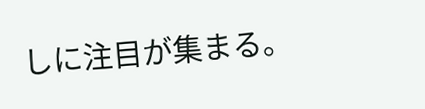しに注目が集まる。